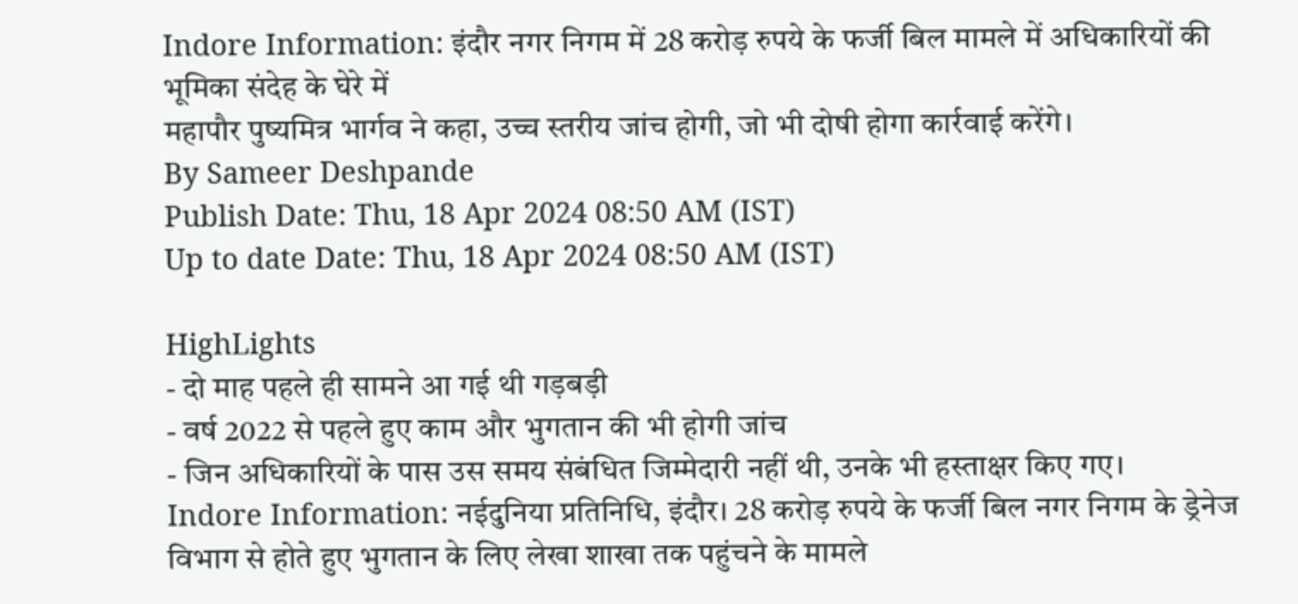Indore Information: इंदौर नगर निगम में 28 करोड़ रुपये के फर्जी बिल मामले में अधिकारियों की भूमिका संदेह के घेरे में
महापौर पुष्यमित्र भार्गव ने कहा, उच्च स्तरीय जांच होगी, जो भी दोषी होगा कार्रवाई करेंगे।
By Sameer Deshpande
Publish Date: Thu, 18 Apr 2024 08:50 AM (IST)
Up to date Date: Thu, 18 Apr 2024 08:50 AM (IST)

HighLights
- दो माह पहले ही सामने आ गई थी गड़बड़ी
- वर्ष 2022 से पहले हुए काम और भुगतान की भी होगी जांच
- जिन अधिकारियों के पास उस समय संबंधित जिम्मेदारी नहीं थी, उनके भी हस्ताक्षर किए गए।
Indore Information: नईदुनिया प्रतिनिधि, इंदौर। 28 करोड़ रुपये के फर्जी बिल नगर निगम के ड्रेनेज विभाग से होते हुए भुगतान के लिए लेखा शाखा तक पहुंचने के मामले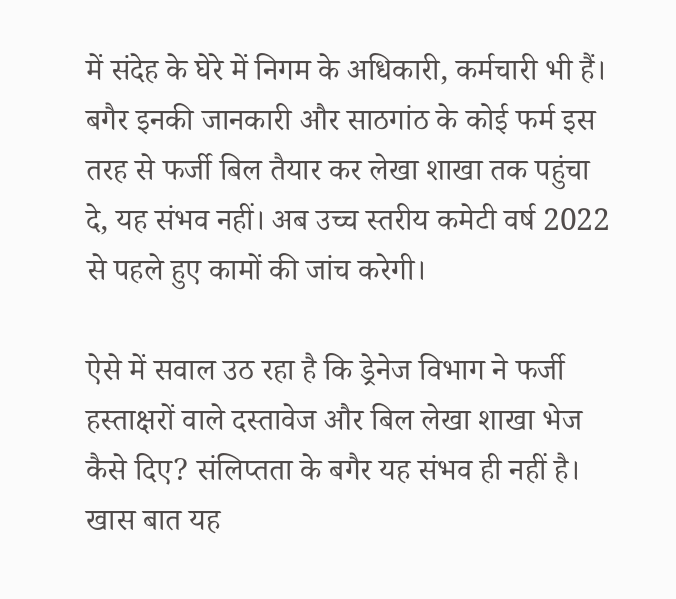में संदेह के घेरे में निगम के अधिकारी, कर्मचारी भी हैं। बगैर इनकी जानकारी और साठगांठ के कोई फर्म इस तरह से फर्जी बिल तैयार कर लेखा शाखा तक पहुंचा दे, यह संभव नहीं। अब उच्च स्तरीय कमेटी वर्ष 2022 से पहले हुए कामों की जांच करेगी।

ऐसे में सवाल उठ रहा है कि ड्रेनेज विभाग ने फर्जी हस्ताक्षरों वाले दस्तावेज और बिल लेखा शाखा भेज कैसे दिए? संलिप्तता के बगैर यह संभव ही नहीं है। खास बात यह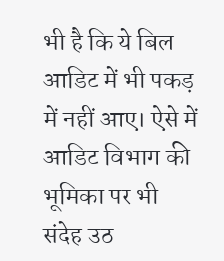भी है कि ये बिल आडिट में भी पकड़ में नहीं आए। ऐसे में आडिट विभाग की भूमिका पर भी संदेह उठ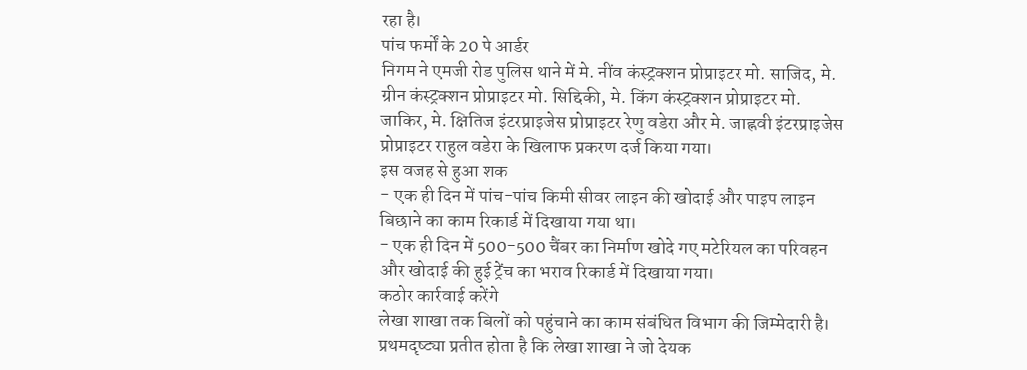रहा है।
पांच फर्मों के 20 पे आर्डर
निगम ने एमजी रोड पुलिस थाने में मे. नींव कंस्ट्रक्शन प्रोप्राइटर मो. साजिद, मे. ग्रीन कंस्ट्रक्शन प्रोप्राइटर मो. सिद्दिकी, मे. किंग कंस्ट्रक्शन प्रोप्राइटर मो. जाकिर, मे. क्षितिज इंटरप्राइजेस प्रोप्राइटर रेणु वडेरा और मे. जाह्नवी इंटरप्राइजेस प्रोप्राइटर राहुल वडेरा के खिलाफ प्रकरण दर्ज किया गया।
इस वजह से हुआ शक
- एक ही दिन में पांच-पांच किमी सीवर लाइन की खोदाई और पाइप लाइन बिछाने का काम रिकार्ड में दिखाया गया था।
- एक ही दिन में 500-500 चैंबर का निर्माण खोदे गए मटेरियल का परिवहन और खोदाई की हुई ट्रेंच का भराव रिकार्ड में दिखाया गया।
कठोर कार्रवाई करेंगे
लेखा शाखा तक बिलों को पहुंचाने का काम संबंधित विभाग की जिम्मेदारी है। प्रथमदृष्ट्या प्रतीत होता है कि लेखा शाखा ने जो देयक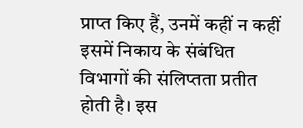प्राप्त किए हैं, उनमें कहीं न कहीं इसमें निकाय के संबंधित विभागों की संलिप्तता प्रतीत होती है। इस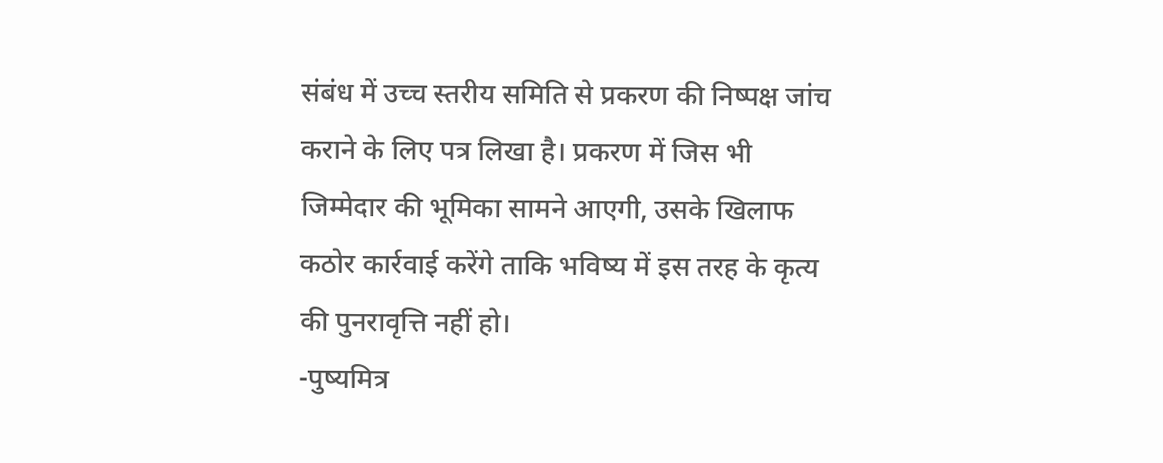संबंध में उच्च स्तरीय समिति से प्रकरण की निष्पक्ष जांच कराने के लिए पत्र लिखा है। प्रकरण में जिस भी जिम्मेदार की भूमिका सामने आएगी, उसके खिलाफ कठोर कार्रवाई करेंगे ताकि भविष्य में इस तरह के कृत्य की पुनरावृत्ति नहीं हो।
-पुष्यमित्र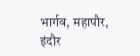भार्गव, महापौर, इंदौर